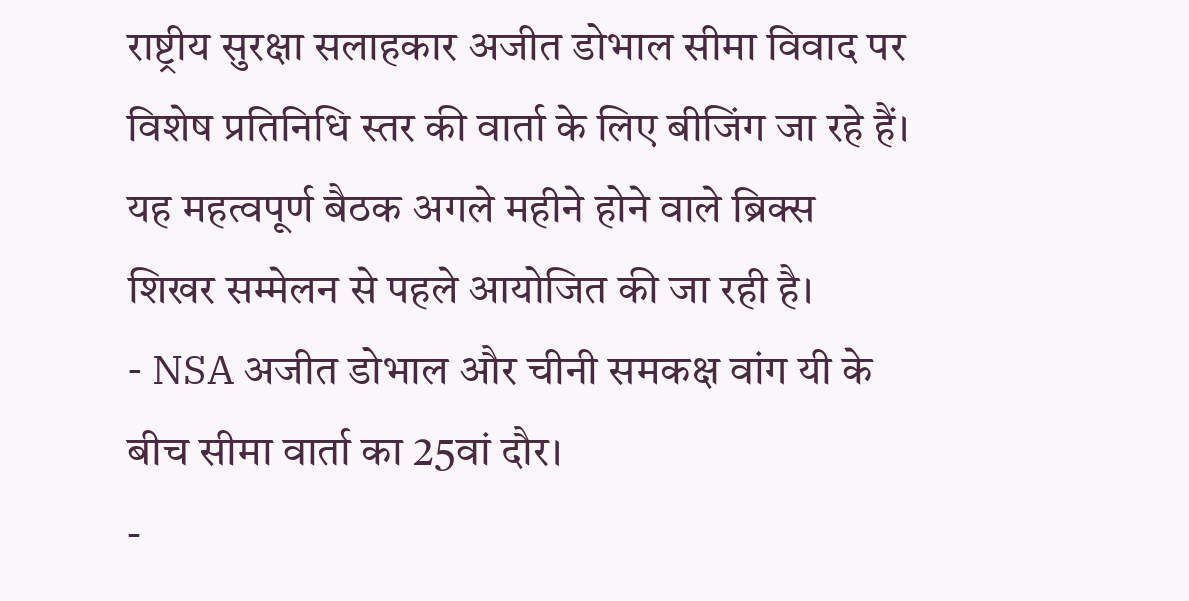राष्ट्रीय सुरक्षा सलाहकार अजीत डोभाल सीमा विवाद पर विशेष प्रतिनिधि स्तर की वार्ता के लिए बीजिंग जा रहे हैं। यह महत्वपूर्ण बैठक अगले महीने होने वाले ब्रिक्स शिखर सम्मेलन से पहले आयोजित की जा रही है।
- NSA अजीत डोभाल और चीनी समकक्ष वांग यी के बीच सीमा वार्ता का 25वां दौर।
-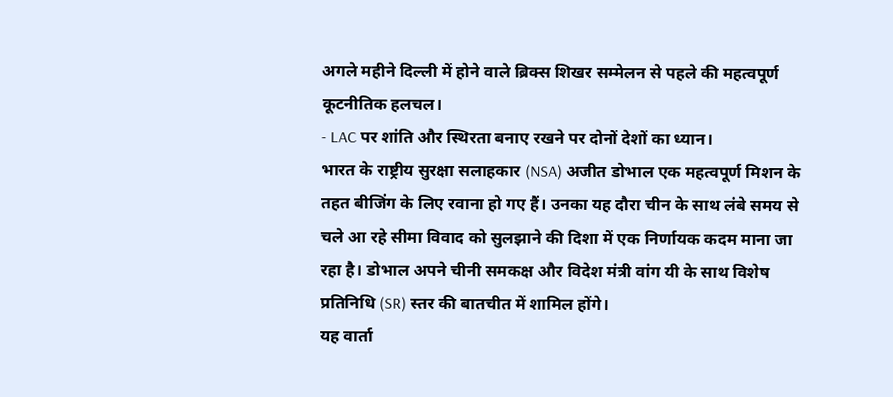अगले महीने दिल्ली में होने वाले ब्रिक्स शिखर सम्मेलन से पहले की महत्वपूर्ण कूटनीतिक हलचल।
- LAC पर शांति और स्थिरता बनाए रखने पर दोनों देशों का ध्यान।
भारत के राष्ट्रीय सुरक्षा सलाहकार (NSA) अजीत डोभाल एक महत्वपूर्ण मिशन के तहत बीजिंग के लिए रवाना हो गए हैं। उनका यह दौरा चीन के साथ लंबे समय से चले आ रहे सीमा विवाद को सुलझाने की दिशा में एक निर्णायक कदम माना जा रहा है। डोभाल अपने चीनी समकक्ष और विदेश मंत्री वांग यी के साथ विशेष प्रतिनिधि (SR) स्तर की बातचीत में शामिल होंगे।
यह वार्ता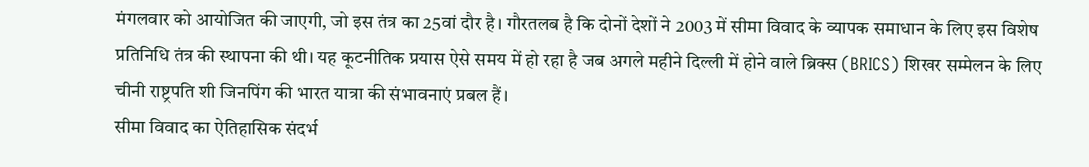मंगलवार को आयोजित की जाएगी, जो इस तंत्र का 25वां दौर है। गौरतलब है कि दोनों देशों ने 2003 में सीमा विवाद के व्यापक समाधान के लिए इस विशेष प्रतिनिधि तंत्र की स्थापना की थी। यह कूटनीतिक प्रयास ऐसे समय में हो रहा है जब अगले महीने दिल्ली में होने वाले ब्रिक्स (BRICS) शिखर सम्मेलन के लिए चीनी राष्ट्रपति शी जिनपिंग की भारत यात्रा की संभावनाएं प्रबल हैं।
सीमा विवाद का ऐतिहासिक संदर्भ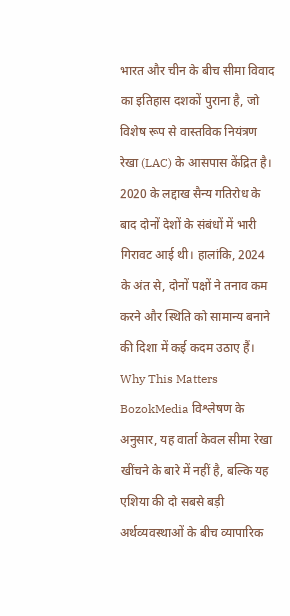भारत और चीन के बीच सीमा विवाद का इतिहास दशकों पुराना है, जो विशेष रूप से वास्तविक नियंत्रण रेखा (LAC) के आसपास केंद्रित है। 2020 के लद्दाख सैन्य गतिरोध के बाद दोनों देशों के संबंधों में भारी गिरावट आई थी। हालांकि, 2024 के अंत से, दोनों पक्षों ने तनाव कम करने और स्थिति को सामान्य बनाने की दिशा में कई कदम उठाए हैं।
Why This Matters
BozokMedia विश्लेषण के अनुसार, यह वार्ता केवल सीमा रेखा खींचने के बारे में नहीं है, बल्कि यह एशिया की दो सबसे बड़ी अर्थव्यवस्थाओं के बीच व्यापारिक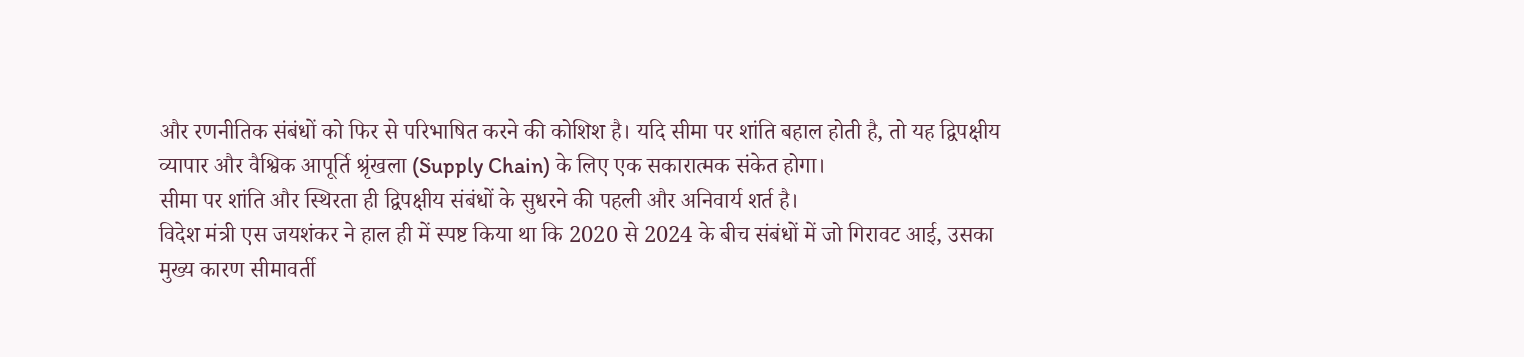और रणनीतिक संबंधों को फिर से परिभाषित करने की कोशिश है। यदि सीमा पर शांति बहाल होती है, तो यह द्विपक्षीय व्यापार और वैश्विक आपूर्ति श्रृंखला (Supply Chain) के लिए एक सकारात्मक संकेत होगा।
सीमा पर शांति और स्थिरता ही द्विपक्षीय संबंधों के सुधरने की पहली और अनिवार्य शर्त है।
विदेश मंत्री एस जयशंकर ने हाल ही में स्पष्ट किया था कि 2020 से 2024 के बीच संबंधों में जो गिरावट आई, उसका मुख्य कारण सीमावर्ती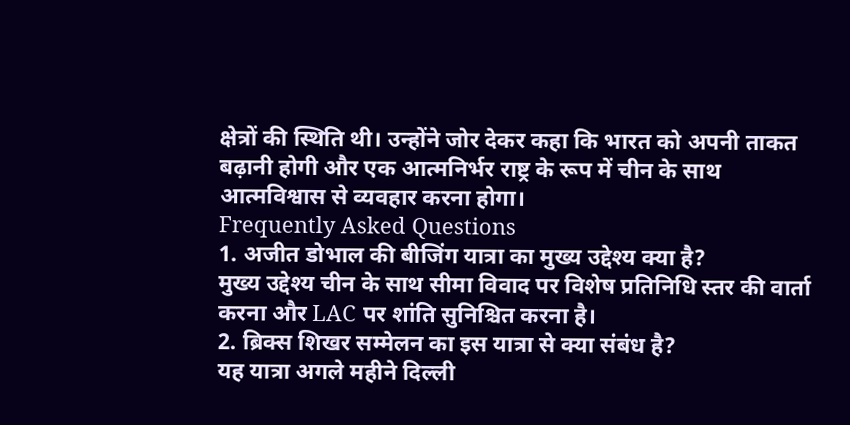क्षेत्रों की स्थिति थी। उन्होंने जोर देकर कहा कि भारत को अपनी ताकत बढ़ानी होगी और एक आत्मनिर्भर राष्ट्र के रूप में चीन के साथ आत्मविश्वास से व्यवहार करना होगा।
Frequently Asked Questions
1. अजीत डोभाल की बीजिंग यात्रा का मुख्य उद्देश्य क्या है?
मुख्य उद्देश्य चीन के साथ सीमा विवाद पर विशेष प्रतिनिधि स्तर की वार्ता करना और LAC पर शांति सुनिश्चित करना है।
2. ब्रिक्स शिखर सम्मेलन का इस यात्रा से क्या संबंध है?
यह यात्रा अगले महीने दिल्ली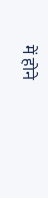में होने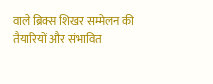वाले ब्रिक्स शिखर सम्मेलन की तैयारियों और संभावित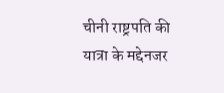चीनी राष्ट्रपति की यात्रा के मद्देनजर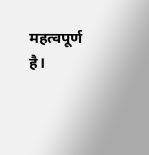महत्वपूर्ण है।